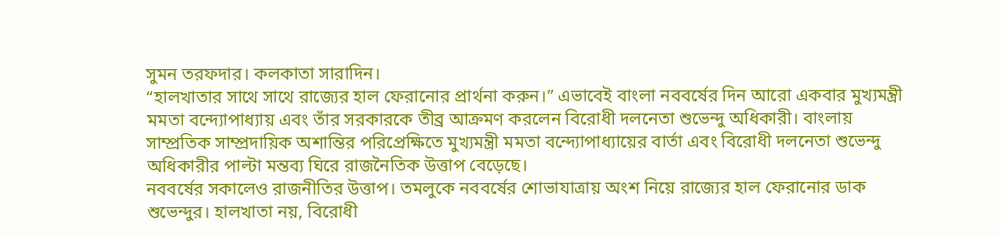সুমন তরফদার। কলকাতা সারাদিন।
“হালখাতার সাথে সাথে রাজ্যের হাল ফেরানোর প্রার্থনা করুন।” এভাবেই বাংলা নববর্ষের দিন আরো একবার মুখ্যমন্ত্রী মমতা বন্দ্যোপাধ্যায় এবং তাঁর সরকারকে তীব্র আক্রমণ করলেন বিরোধী দলনেতা শুভেন্দু অধিকারী। বাংলায় সাম্প্রতিক সাম্প্রদায়িক অশান্তির পরিপ্রেক্ষিতে মুখ্যমন্ত্রী মমতা বন্দ্যোপাধ্যায়ের বার্তা এবং বিরোধী দলনেতা শুভেন্দু অধিকারীর পাল্টা মন্তব্য ঘিরে রাজনৈতিক উত্তাপ বেড়েছে।
নববর্ষের সকালেও রাজনীতির উত্তাপ। তমলুকে নববর্ষের শোভাযাত্রায় অংশ নিয়ে রাজ্যের হাল ফেরানোর ডাক শুভেন্দুর। হালখাতা নয়, বিরোধী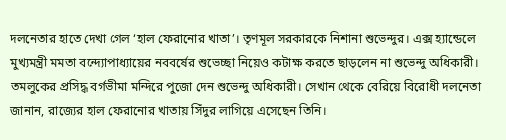দলনেতার হাতে দেখা গেল ‘হাল ফেরানোর খাতা’। তৃণমূল সরকারকে নিশানা শুভেন্দুর। এক্স হ্যান্ডেলে মুখ্যমন্ত্রী মমতা বন্দ্যোপাধ্যায়ের নববর্ষের শুভেচ্ছা নিয়েও কটাক্ষ করতে ছাড়লেন না শুভেন্দু অধিকারী।
তমলুকের প্রসিদ্ধ বর্গভীমা মন্দিরে পুজো দেন শুভেন্দু অধিকারী। সেখান থেকে বেরিয়ে বিরোধী দলনেতা জানান, রাজ্যের হাল ফেরানোর খাতায় সিঁদুর লাগিয়ে এসেছেন তিনি।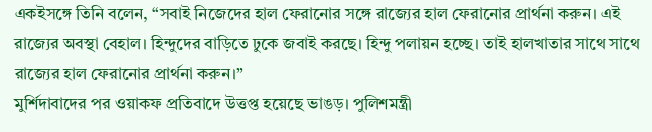একইসঙ্গে তিনি বলেন, “সবাই নিজেদের হাল ফেরানোর সঙ্গে রাজ্যের হাল ফেরানোর প্রার্থনা করুন। এই রাজ্যের অবস্থা বেহাল। হিন্দুদের বাড়িতে ঢুকে জবাই করছে। হিন্দু পলায়ন হচ্ছে। তাই হালখাতার সাথে সাথে রাজ্যের হাল ফেরানোর প্রার্থনা করুন।”
মুর্শিদাবাদের পর ওয়াকফ প্রতিবাদে উত্তপ্ত হয়েছে ভাঙড়। পুলিশমন্ত্রী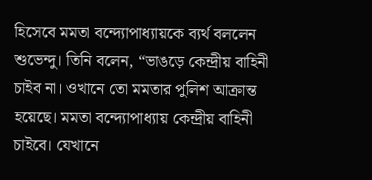হিসেবে মমতা বন্দ্যোপাধ্যায়কে ব্যর্থ বললেন শুভেন্দু। তিনি বলেন, “ভাঙড়ে কেন্দ্রীয় বাহিনী চাইব না। ওখানে তো মমতার পুলিশ আক্রান্ত হয়েছে। মমতা বন্দ্যোপাধ্যায় কেন্দ্রীয় বাহিনী চাইবে। যেখানে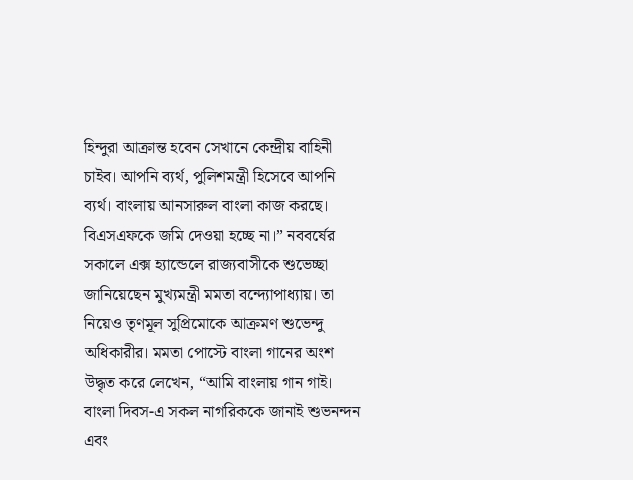হিন্দুরা আক্রান্ত হবেন সেখানে কেন্দ্রীয় বাহিনী চাইব। আপনি ব্যর্থ, পুলিশমন্ত্রী হিসেবে আপনি ব্যর্থ। বাংলায় আনসারুল বাংলা কাজ করছে। বিএসএফকে জমি দেওয়া হচ্ছে না।” নববর্ষের সকালে এক্স হ্যান্ডেলে রাজ্যবাসীকে শুভেচ্ছা জানিয়েছেন মুখ্যমন্ত্রী মমতা বন্দ্যোপাধ্যায়। তা নিয়েও তৃণমূল সুপ্রিমোকে আক্রমণ শুভেন্দু অধিকারীর। মমতা পোস্টে বাংলা গানের অংশ উদ্ধৃত করে লেখেন, “আমি বাংলায় গান গাই। বাংলা দিবস-এ সকল নাগরিককে জানাই শুভনন্দন এবং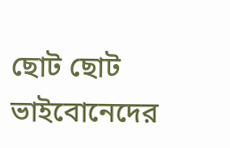ছোট ছোট ভাইবোনেদের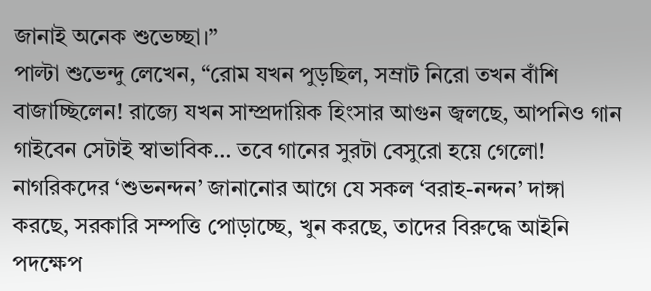জানাই অনেক শুভেচ্ছা।”
পাল্টা শুভেন্দু লেখেন, “রোম যখন পুড়ছিল, সম্রাট নিরো তখন বাঁশি বাজাচ্ছিলেন! রাজ্যে যখন সাম্প্রদায়িক হিংসার আগুন জ্বলছে, আপনিও গান গাইবেন সেটাই স্বাভাবিক… তবে গানের সুরটা বেসুরো হয়ে গেলো! নাগরিকদের ‘শুভনন্দন’ জানানোর আগে যে সকল ‘বরাহ-নন্দন’ দাঙ্গা করছে, সরকারি সম্পত্তি পোড়াচ্ছে, খুন করছে, তাদের বিরুদ্ধে আইনি পদক্ষেপ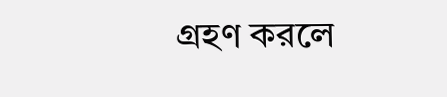গ্রহণ করলে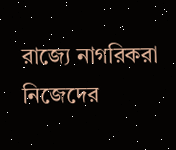রাজ্যে নাগরিকরা নিজেদের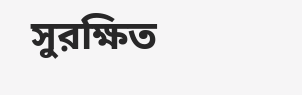সুরক্ষিত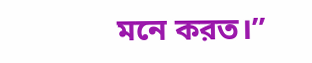মনে করত।”